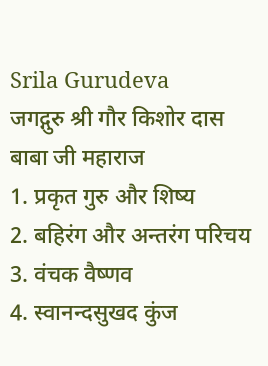Srila Gurudeva
जगद्गुरु श्री गौर किशोर दास बाबा जी महाराज
1. प्रकृत गुरु और शिष्य
2. बहिरंग और अन्तरंग परिचय
3. वंचक वैष्णव
4. स्वानन्दसुखद कुंज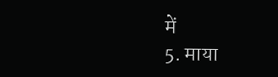में
5. माया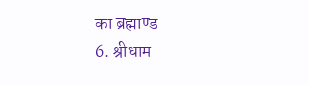का ब्रह्माण्ड
6. श्रीधाम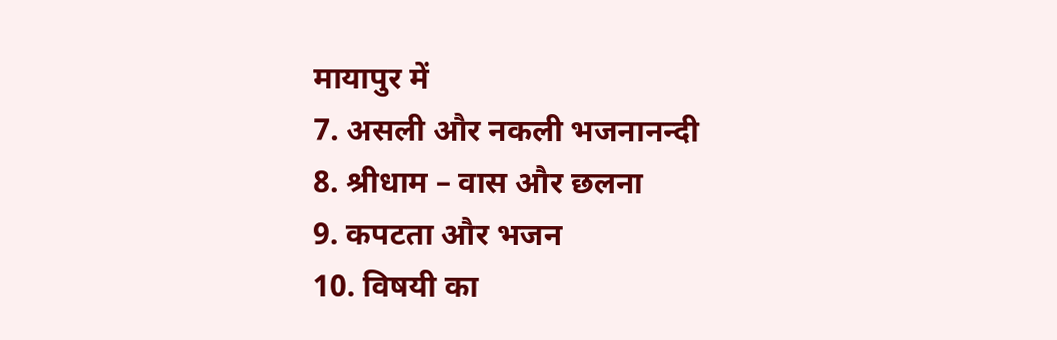मायापुर में
7. असली और नकली भजनानन्दी
8. श्रीधाम – वास और छलना
9. कपटता और भजन
10. विषयी का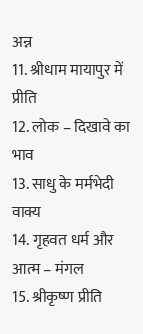अन्न
11. श्रीधाम मायापुर में प्रीति
12. लोक – दिखावे का भाव
13. साधु के मर्मभेदी वाक्य
14. गृहवत धर्म और आत्म – मंगल
15. श्रीकृष्ण प्रीति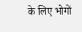के लिए भोगों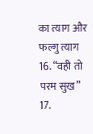का त्याग और फल्गु त्याग
16. “वही तो परम सुख”
17.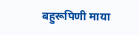बहुरूपिणी माया